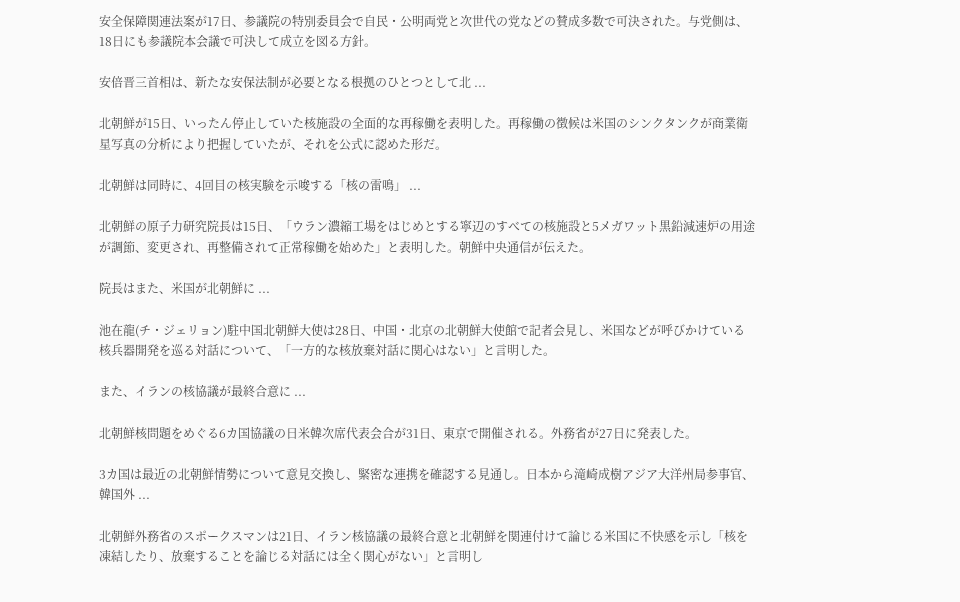安全保障関連法案が17日、参議院の特別委員会で自民・公明両党と次世代の党などの賛成多数で可決された。与党側は、18日にも参議院本会議で可決して成立を図る方針。

安倍晋三首相は、新たな安保法制が必要となる根拠のひとつとして北 ...

北朝鮮が15日、いったん停止していた核施設の全面的な再稼働を表明した。再稼働の徴候は米国のシンクタンクが商業衛星写真の分析により把握していたが、それを公式に認めた形だ。

北朝鮮は同時に、4回目の核実験を示唆する「核の雷鳴」 ...

北朝鮮の原子力研究院長は15日、「ウラン濃縮工場をはじめとする寧辺のすべての核施設と5メガワット黒鉛減速炉の用途が調節、変更され、再整備されて正常稼働を始めた」と表明した。朝鮮中央通信が伝えた。

院長はまた、米国が北朝鮮に ...

池在龍(チ・ジェリョン)駐中国北朝鮮大使は28日、中国・北京の北朝鮮大使館で記者会見し、米国などが呼びかけている核兵器開発を巡る対話について、「一方的な核放棄対話に関心はない」と言明した。

また、イランの核協議が最終合意に ...

北朝鮮核問題をめぐる6カ国協議の日米韓次席代表会合が31日、東京で開催される。外務省が27日に発表した。

3カ国は最近の北朝鮮情勢について意見交換し、緊密な連携を確認する見通し。日本から滝崎成樹アジア大洋州局参事官、韓国外 ...

北朝鮮外務省のスポークスマンは21日、イラン核協議の最終合意と北朝鮮を関連付けて論じる米国に不快感を示し「核を凍結したり、放棄することを論じる対話には全く関心がない」と言明し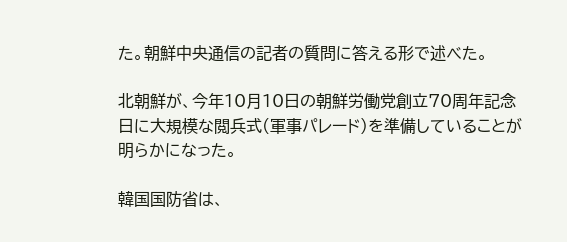た。朝鮮中央通信の記者の質問に答える形で述べた。

北朝鮮が、今年10月10日の朝鮮労働党創立70周年記念日に大規模な閲兵式(軍事パレード)を準備していることが明らかになった。

韓国国防省は、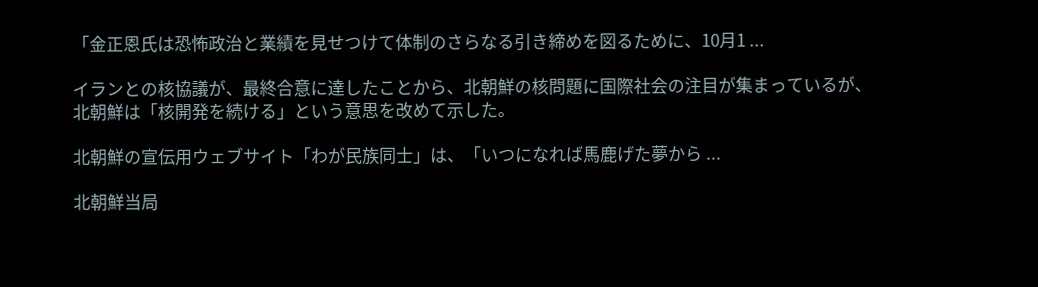「金正恩氏は恐怖政治と業績を見せつけて体制のさらなる引き締めを図るために、10月1 ...

イランとの核協議が、最終合意に達したことから、北朝鮮の核問題に国際社会の注目が集まっているが、北朝鮮は「核開発を続ける」という意思を改めて示した。

北朝鮮の宣伝用ウェブサイト「わが民族同士」は、「いつになれば馬鹿げた夢から ...

北朝鮮当局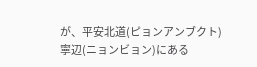が、平安北道(ピョンアンブクト)寧辺(ニョンビョン)にある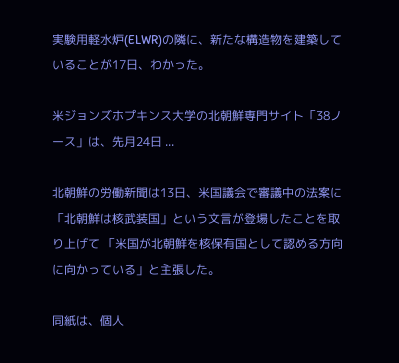実験用軽水炉(ELWR)の隣に、新たな構造物を建築していることが17日、わかった。

米ジョンズホプキンス大学の北朝鮮専門サイト「38ノース」は、先月24日 ...

北朝鮮の労働新聞は13日、米国議会で審議中の法案に「北朝鮮は核武装国」という文言が登場したことを取り上げて 「米国が北朝鮮を核保有国として認める方向に向かっている」と主張した。

同紙は、個人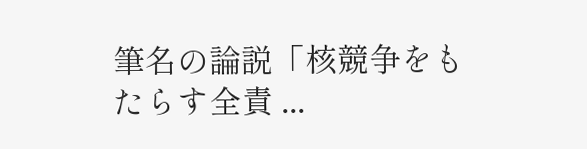筆名の論説「核競争をもたらす全責 ...